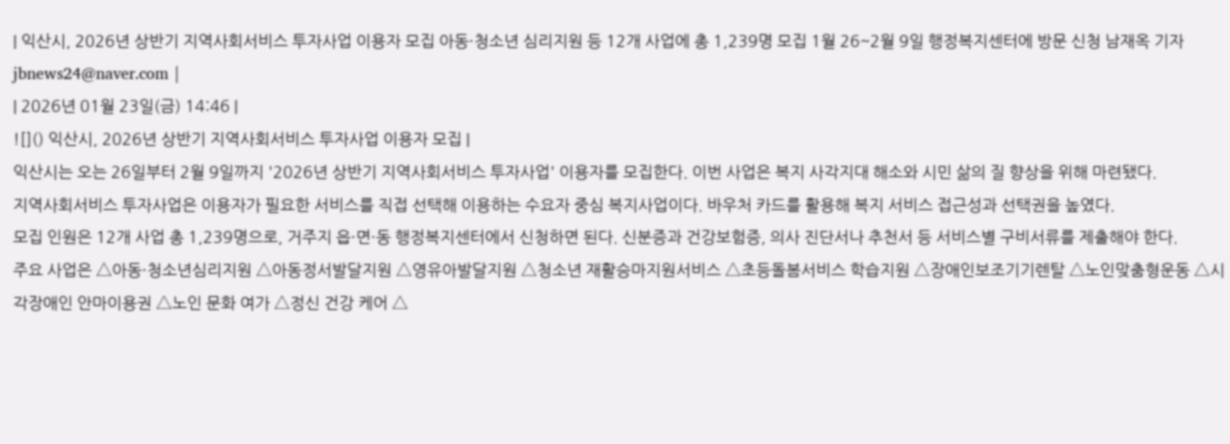| 익산시, 2026년 상반기 지역사회서비스 투자사업 이용자 모집 아동·청소년 심리지원 등 12개 사업에 총 1,239명 모집 1월 26~2월 9일 행정복지센터에 방문 신청 남재옥 기자 jbnews24@naver.com |
| 2026년 01월 23일(금) 14:46 |
![]() 익산시, 2026년 상반기 지역사회서비스 투자사업 이용자 모집 |
익산시는 오는 26일부터 2월 9일까지 '2026년 상반기 지역사회서비스 투자사업' 이용자를 모집한다. 이번 사업은 복지 사각지대 해소와 시민 삶의 질 향상을 위해 마련됐다.
지역사회서비스 투자사업은 이용자가 필요한 서비스를 직접 선택해 이용하는 수요자 중심 복지사업이다. 바우처 카드를 활용해 복지 서비스 접근성과 선택권을 높였다.
모집 인원은 12개 사업 총 1,239명으로, 거주지 읍·면·동 행정복지센터에서 신청하면 된다. 신분증과 건강보험증, 의사 진단서나 추천서 등 서비스별 구비서류를 제출해야 한다.
주요 사업은 △아동·청소년심리지원 △아동정서발달지원 △영유아발달지원 △청소년 재활승마지원서비스 △초등돌봄서비스 학습지원 △장애인보조기기렌탈 △노인맞춤형운동 △시각장애인 안마이용권 △노인 문화 여가 △정신 건강 케어 △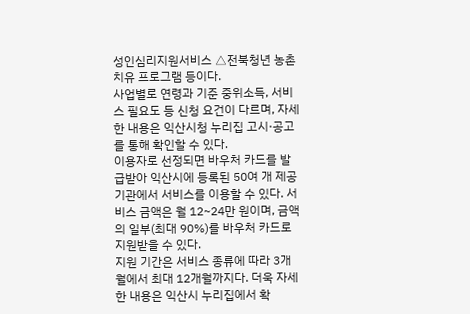성인심리지원서비스 △전북청년 농촌치유 프로그램 등이다.
사업별로 연령과 기준 중위소득, 서비스 필요도 등 신청 요건이 다르며, 자세한 내용은 익산시청 누리집 고시·공고를 통해 확인할 수 있다.
이용자로 선정되면 바우처 카드를 발급받아 익산시에 등록된 50여 개 제공기관에서 서비스를 이용할 수 있다. 서비스 금액은 월 12~24만 원이며, 금액의 일부(최대 90%)를 바우처 카드로 지원받을 수 있다.
지원 기간은 서비스 종류에 따라 3개월에서 최대 12개월까지다. 더욱 자세한 내용은 익산시 누리집에서 확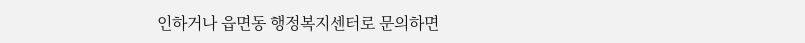인하거나 읍면동 행정복지센터로 문의하면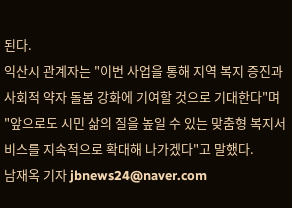된다.
익산시 관계자는 "이번 사업을 통해 지역 복지 증진과 사회적 약자 돌봄 강화에 기여할 것으로 기대한다"며 "앞으로도 시민 삶의 질을 높일 수 있는 맞춤형 복지서비스를 지속적으로 확대해 나가겠다"고 말했다.
남재옥 기자 jbnews24@naver.com